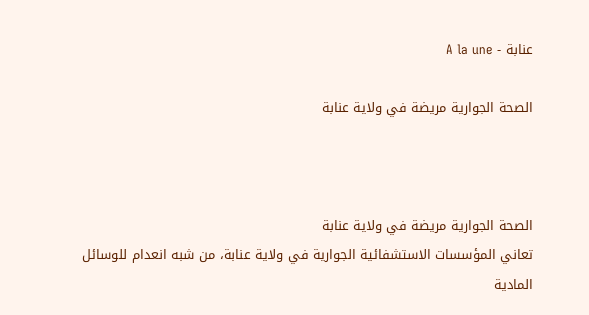عنابة - A la une

الصحة الجوارية مريضة في ولاية عنابة



الصحة الجوارية مريضة في ولاية عنابة
تعاني المؤسسات الاستشفائية الجوارية في ولاية عنابة، من شبه انعدام للوسائل المادية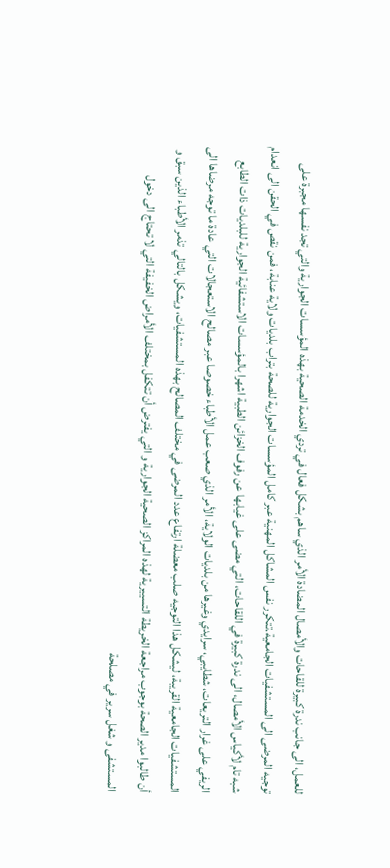للعمل، الى جانب ندرة كبيرة للقاحات والأمصال المضادة الأمر الذي ساهم بشكل فعال في تردي الخدمة الصحية بهذه المؤسسات الجوارية والتي تجد نفسها مجبرة على توجيه المرضى الى المستشفيات الجامعية.تتكرر نفس المشاكل المهنية عبر كامل المؤسسات الجوارية للصحة بتراب بلديات ولاية عنابة، فمن نقص في الحقن الى انعدام شبه تام لأكياس الأمصال، الى ندرة كبيرة في اللقاحات، التي مضى على غيابها عن رفوف الخزائن الطبية اشهرا بالمؤسسات الاستشفائية الجوارية للبلديات ذات الطابع الريفي على غرار التريعات، شطايبي، سرايدي وغيرها من بلديات الولاية، الأمر الذي صعب عمل الأطباء خصوصا عبر مصالح الاستعجالات التي عادة ما توجه مرضاها الى المستشفيات الجامعية القريبة، ليشكل هذا التوجيه صلب معضلة ارتفاع عدد المرضى في مختلف المصالح بهذه المستشفيات، ويشكل بالتالي تذمر الأطباء الذين سبق و أن طالبوا مدير الصحة بوجوب مراجعة الخريطة التسييرية لهذه المراكز الصحية الجوارية و التي يفترض أن تتكفل بمختلف الأمراض الخفيفة التي لا تحتاج الى دخول المستشفى و شغل سرير في مصلحة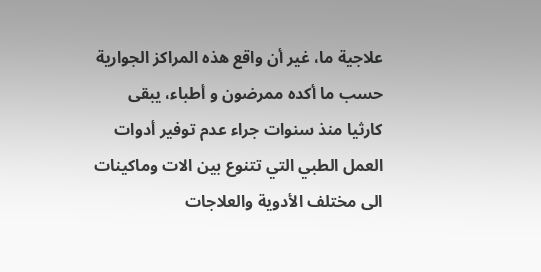علاجية ما، غير أن واقع هذه المراكز الجوارية حسب ما أكده ممرضون و أطباء، يبقى كارثيا منذ سنوات جراء عدم توفير أدوات العمل الطبي التي تتنوع بين الات وماكينات الى مختلف الأدوية والعلاجات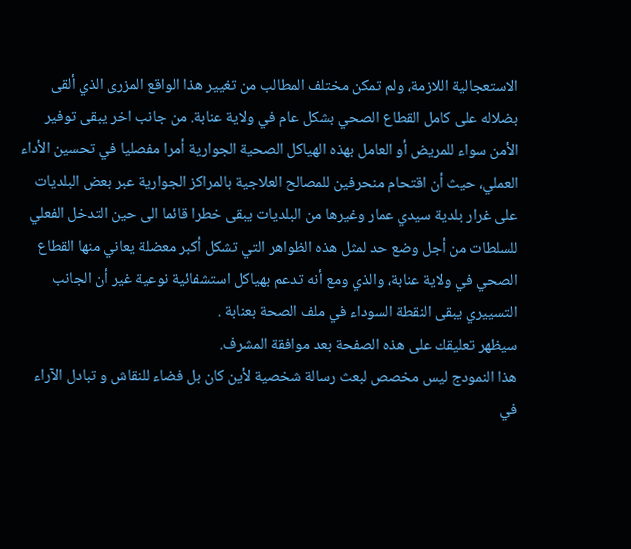الاستعجالية اللازمة، ولم تمكن مختلف المطالب من تغيير هذا الواقع المزرى الذي ألقى بضلاله على كامل القطاع الصحي بشكل عام في ولاية عنابة. من جانب اخر يبقى توفير الأمن سواء للمريض أو العامل بهذه الهياكل الصحية الجوارية أمرا مفصليا في تحسين الأداء العملي، حيث أن اقتحام منحرفين للمصالح العلاجية بالمراكز الجوارية عبر بعض البلديات على غرار بلدية سيدي عمار وغيرها من البلديات يبقى خطرا قائما الى حين التدخل الفعلي للسلطات من أجل وضع حد لمثل هذه الظواهر التي تشكل أكبر معضلة يعاني منها القطاع الصحي في ولاية عنابة، والذي ومع أنه تدعم بهياكل استشفائية نوعية غير أن الجانب التسييري يبقى النقطة السوداء في ملف الصحة بعنابة .
سيظهر تعليقك على هذه الصفحة بعد موافقة المشرف.
هذا النمودج ليس مخصص لبعث رسالة شخصية لأين كان بل فضاء للنقاش و تبادل الآراء في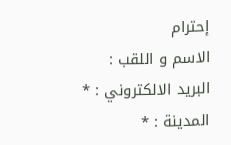إحترام
الاسم و اللقب :
البريد الالكتروني : *
المدينة : *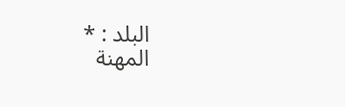البلد : *
المهنة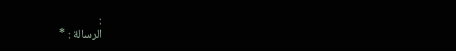:
الرسالة : *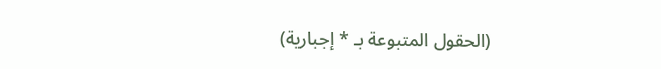(الحقول المتبوعة بـ * إجبارية)